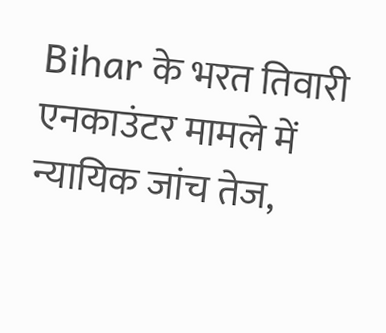Bihar के भरत तिवारी एनकाउंटर मामले में न्यायिक जांच तेज,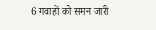6 गवाहों को समन जारी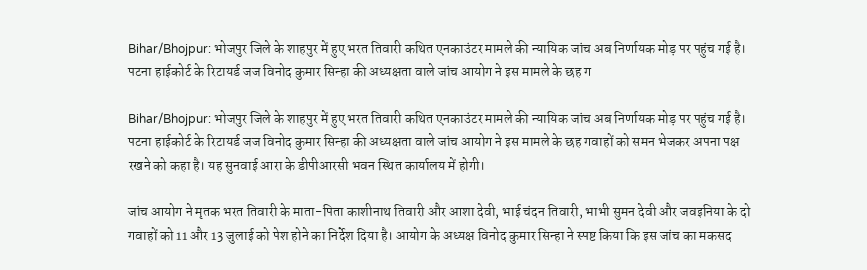Bihar/Bhojpur: भोजपुर जिले के शाहपुर में हुए भरत तिवारी कथित एनकाउंटर मामले की न्यायिक जांच अब निर्णायक मोड़ पर पहुंच गई है। पटना हाईकोर्ट के रिटायर्ड जज विनोद कुमार सिन्हा की अध्यक्षता वाले जांच आयोग ने इस मामले के छह ग

Bihar/Bhojpur: भोजपुर जिले के शाहपुर में हुए भरत तिवारी कथित एनकाउंटर मामले की न्यायिक जांच अब निर्णायक मोड़ पर पहुंच गई है। पटना हाईकोर्ट के रिटायर्ड जज विनोद कुमार सिन्हा की अध्यक्षता वाले जांच आयोग ने इस मामले के छह गवाहों को समन भेजकर अपना पक्ष रखने को कहा है। यह सुनवाई आरा के डीपीआरसी भवन स्थित कार्यालय में होगी।

जांच आयोग ने मृतक भरत तिवारी के माता-पिता काशीनाथ तिवारी और आशा देवी, भाई चंदन तिवारी, भाभी सुमन देवी और जवइनिया के दो गवाहों को 11 और 13 जुलाई को पेश होने का निर्देश दिया है। आयोग के अध्यक्ष विनोद कुमार सिन्हा ने स्पष्ट किया कि इस जांच का मकसद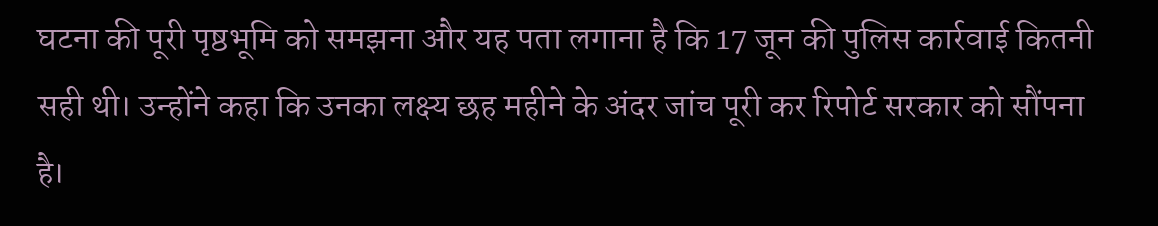घटना की पूरी पृष्ठभूमि को समझना और यह पता लगाना है कि 17 जून की पुलिस कार्रवाई कितनी सही थी। उन्होंने कहा कि उनका लक्ष्य छह महीने के अंदर जांच पूरी कर रिपोर्ट सरकार को सौंपना है।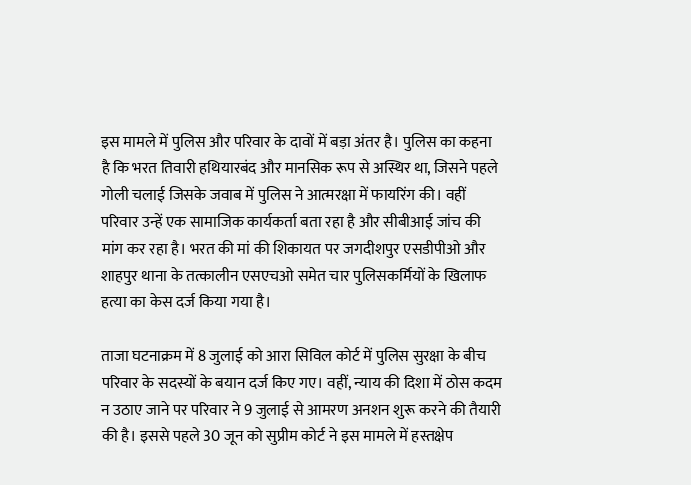इस मामले में पुलिस और परिवार के दावों में बड़ा अंतर है। पुलिस का कहना है कि भरत तिवारी हथियारबंद और मानसिक रूप से अस्थिर था, जिसने पहले गोली चलाई जिसके जवाब में पुलिस ने आत्मरक्षा में फायरिंग की। वहीं परिवार उन्हें एक सामाजिक कार्यकर्ता बता रहा है और सीबीआई जांच की मांग कर रहा है। भरत की मां की शिकायत पर जगदीशपुर एसडीपीओ और शाहपुर थाना के तत्कालीन एसएचओ समेत चार पुलिसकर्मियों के खिलाफ हत्या का केस दर्ज किया गया है।

ताजा घटनाक्रम में 8 जुलाई को आरा सिविल कोर्ट में पुलिस सुरक्षा के बीच परिवार के सदस्यों के बयान दर्ज किए गए। वहीं, न्याय की दिशा में ठोस कदम न उठाए जाने पर परिवार ने 9 जुलाई से आमरण अनशन शुरू करने की तैयारी की है। इससे पहले 30 जून को सुप्रीम कोर्ट ने इस मामले में हस्तक्षेप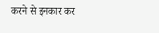करने से इनकार कर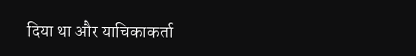दिया था और याचिकाकर्ता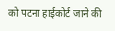को पटना हाईकोर्ट जाने की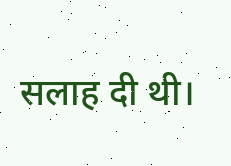सलाह दी थी।